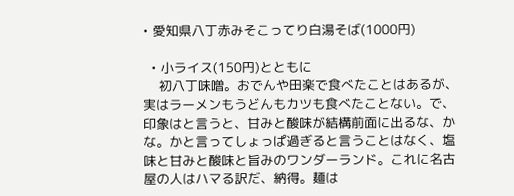• 愛知県八丁赤みそこってり白湯そば(1000円)

  • 小ライス(150円)とともに
    初八丁味噌。おでんや田楽で食べたことはあるが、実はラーメンもうどんもカツも食べたことない。で、印象はと言うと、甘みと酸味が結構前面に出るな、かな。かと言ってしょっぱ過ぎると言うことはなく、塩味と甘みと酸味と旨みのワンダーランド。これに名古屋の人はハマる訳だ、納得。麺は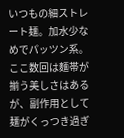いつもの細ストレート麺。加水少なめでパッツン系。ここ数回は麵帯が揃う美しさはあるが、副作用として麺がくっつき過ぎ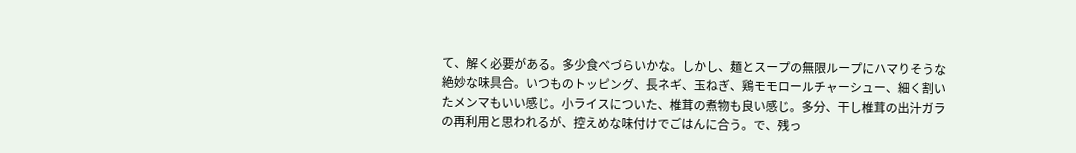て、解く必要がある。多少食べづらいかな。しかし、麺とスープの無限ループにハマりそうな絶妙な味具合。いつものトッピング、長ネギ、玉ねぎ、鶏モモロールチャーシュー、細く割いたメンマもいい感じ。小ライスについた、椎茸の煮物も良い感じ。多分、干し椎茸の出汁ガラの再利用と思われるが、控えめな味付けでごはんに合う。で、残っ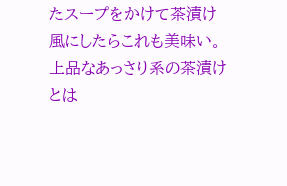たスープをかけて茶漬け風にしたらこれも美味い。上品なあっさり系の茶漬けとは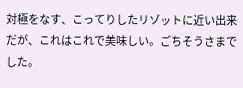対極をなす、こってりしたリゾットに近い出来だが、これはこれで美味しい。ごちそうさまでした。